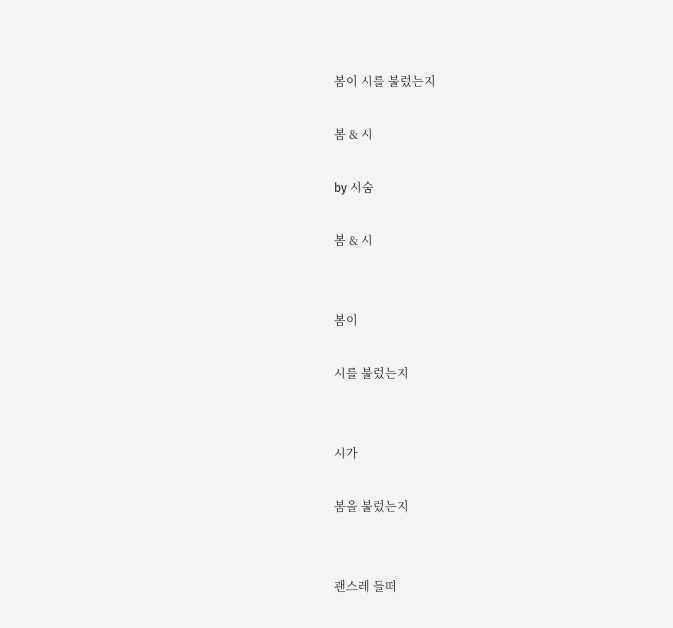봄이 시를 불렀는지

봄 & 시

by 시숨

봄 & 시


봄이

시를 불렀는지


시가

봄을 불렀는지


괜스레 들떠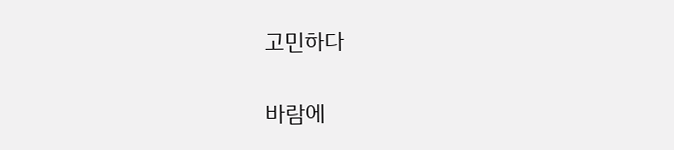고민하다


바람에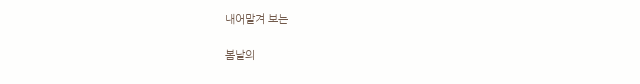내어맡겨 보는

봄날의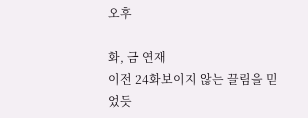오후

화, 금 연재
이전 24화보이지 않는 끌림을 믿었듯